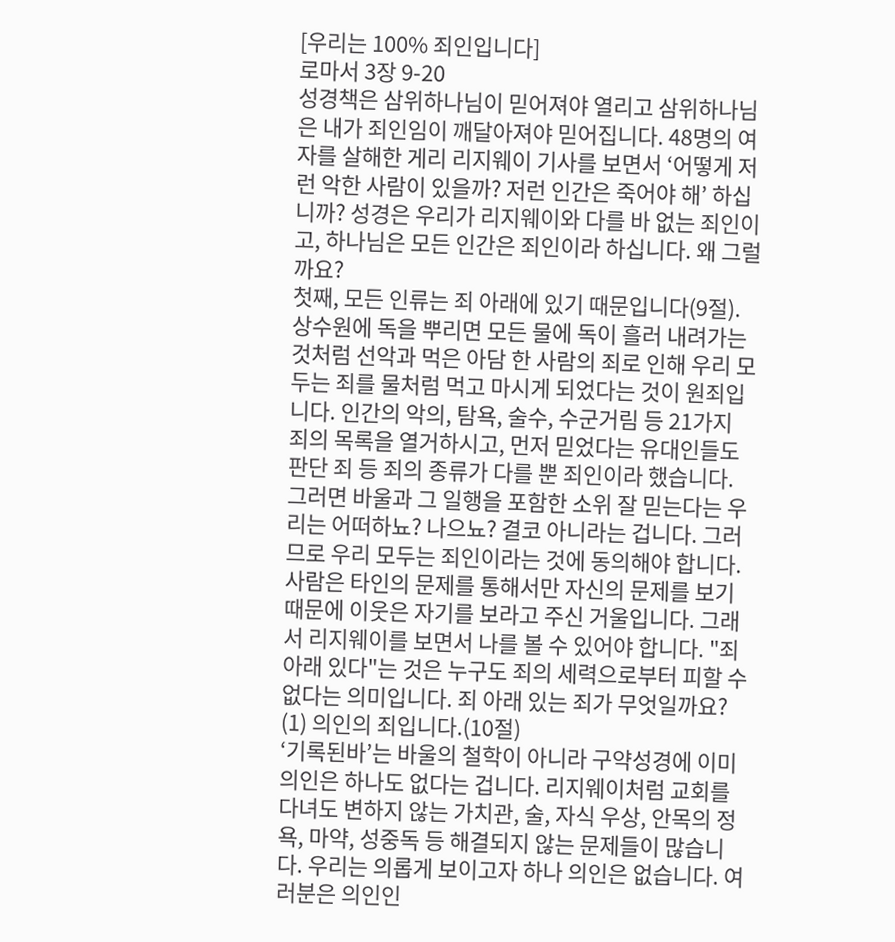[우리는 100% 죄인입니다]
로마서 3장 9-20
성경책은 삼위하나님이 믿어져야 열리고 삼위하나님은 내가 죄인임이 깨달아져야 믿어집니다. 48명의 여자를 살해한 게리 리지웨이 기사를 보면서 ‘어떻게 저런 악한 사람이 있을까? 저런 인간은 죽어야 해’ 하십니까? 성경은 우리가 리지웨이와 다를 바 없는 죄인이고, 하나님은 모든 인간은 죄인이라 하십니다. 왜 그럴까요?
첫째, 모든 인류는 죄 아래에 있기 때문입니다(9절).
상수원에 독을 뿌리면 모든 물에 독이 흘러 내려가는 것처럼 선악과 먹은 아담 한 사람의 죄로 인해 우리 모두는 죄를 물처럼 먹고 마시게 되었다는 것이 원죄입니다. 인간의 악의, 탐욕, 술수, 수군거림 등 21가지 죄의 목록을 열거하시고, 먼저 믿었다는 유대인들도 판단 죄 등 죄의 종류가 다를 뿐 죄인이라 했습니다. 그러면 바울과 그 일행을 포함한 소위 잘 믿는다는 우리는 어떠하뇨? 나으뇨? 결코 아니라는 겁니다. 그러므로 우리 모두는 죄인이라는 것에 동의해야 합니다. 사람은 타인의 문제를 통해서만 자신의 문제를 보기 때문에 이웃은 자기를 보라고 주신 거울입니다. 그래서 리지웨이를 보면서 나를 볼 수 있어야 합니다. "죄 아래 있다"는 것은 누구도 죄의 세력으로부터 피할 수 없다는 의미입니다. 죄 아래 있는 죄가 무엇일까요?
(1) 의인의 죄입니다.(10절)
‘기록된바’는 바울의 철학이 아니라 구약성경에 이미 의인은 하나도 없다는 겁니다. 리지웨이처럼 교회를 다녀도 변하지 않는 가치관, 술, 자식 우상, 안목의 정욕, 마약, 성중독 등 해결되지 않는 문제들이 많습니다. 우리는 의롭게 보이고자 하나 의인은 없습니다. 여러분은 의인인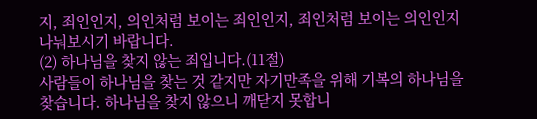지, 죄인인지, 의인처럼 보이는 죄인인지, 죄인처럼 보이는 의인인지 나눠보시기 바랍니다.
(2) 하나님을 찾지 않는 죄입니다.(11절)
사람들이 하나님을 찾는 것 같지만 자기만족을 위해 기복의 하나님을 찾습니다. 하나님을 찾지 않으니 깨닫지 못합니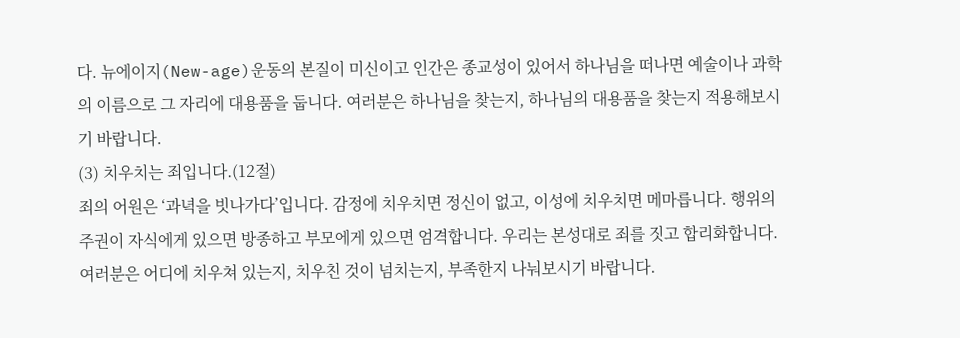다. 뉴에이지(New-age)운동의 본질이 미신이고 인간은 종교성이 있어서 하나님을 떠나면 예술이나 과학의 이름으로 그 자리에 대용품을 둡니다. 여러분은 하나님을 찾는지, 하나님의 대용품을 찾는지 적용해보시기 바랍니다.
(3) 치우치는 죄입니다.(12절)
죄의 어원은 ‘과녁을 빗나가다’입니다. 감정에 치우치면 정신이 없고, 이성에 치우치면 메마릅니다. 행위의 주권이 자식에게 있으면 방종하고 부모에게 있으면 엄격합니다. 우리는 본성대로 죄를 짓고 합리화합니다. 여러분은 어디에 치우쳐 있는지, 치우친 것이 넘치는지, 부족한지 나눠보시기 바랍니다.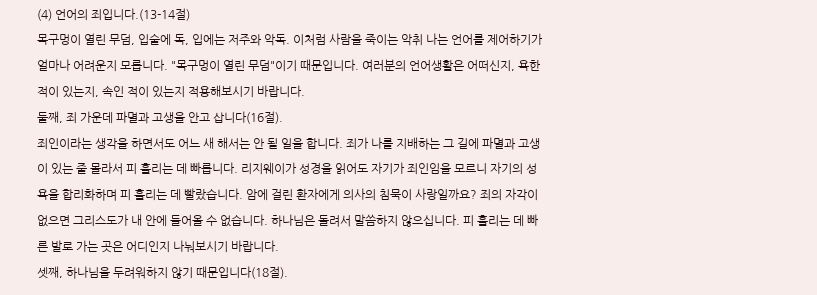(4) 언어의 죄입니다.(13-14절)
목구멍이 열린 무덤, 입술에 독, 입에는 저주와 악독. 이처럼 사람을 죽이는 악취 나는 언어를 제어하기가 얼마나 어려운지 모릅니다. "목구멍이 열린 무덤"이기 때문입니다. 여러분의 언어생활은 어떠신지, 욕한 적이 있는지, 속인 적이 있는지 적용해보시기 바랍니다.
둘째, 죄 가운데 파멸과 고생을 안고 삽니다(16절).
죄인이라는 생각을 하면서도 어느 새 해서는 안 될 일을 합니다. 죄가 나를 지배하는 그 길에 파멸과 고생이 있는 줄 몰라서 피 흘리는 데 빠릅니다. 리지웨이가 성경을 읽어도 자기가 죄인임을 모르니 자기의 성욕을 합리화하며 피 흘리는 데 빨랐습니다. 암에 걸린 환자에게 의사의 침묵이 사랑일까요? 죄의 자각이 없으면 그리스도가 내 안에 들어올 수 없습니다. 하나님은 돌려서 말씀하지 않으십니다. 피 흘리는 데 빠른 발로 가는 곳은 어디인지 나눠보시기 바랍니다.
셋째, 하나님을 두려워하지 않기 때문입니다(18절).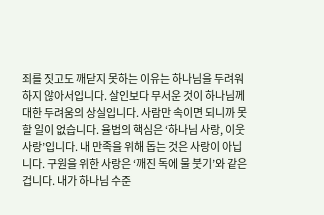죄를 짓고도 깨닫지 못하는 이유는 하나님을 두려워하지 않아서입니다. 살인보다 무서운 것이 하나님께 대한 두려움의 상실입니다. 사람만 속이면 되니까 못할 일이 없습니다. 율법의 핵심은 ‘하나님 사랑, 이웃 사랑’입니다. 내 만족을 위해 돕는 것은 사랑이 아닙니다. 구원을 위한 사랑은 ‘깨진 독에 물 붓기’와 같은 겁니다. 내가 하나님 수준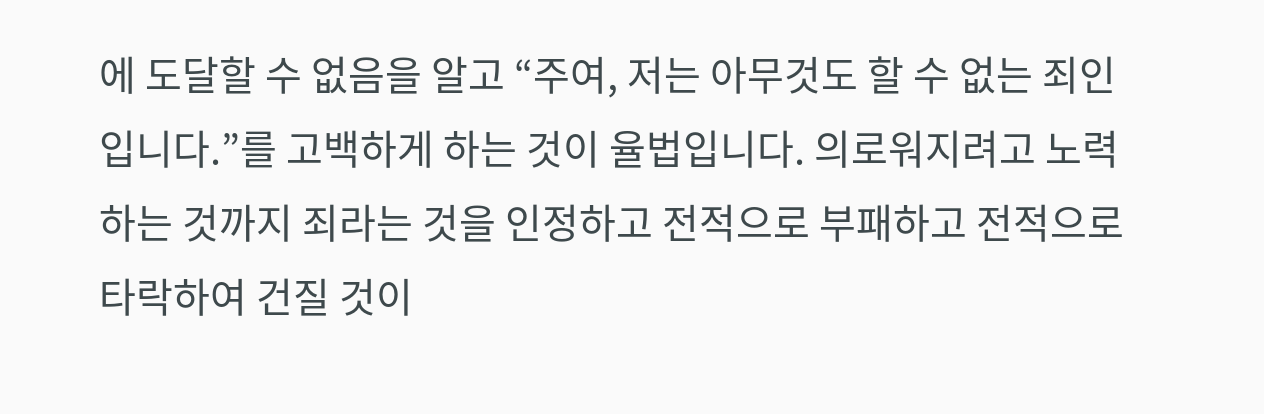에 도달할 수 없음을 알고 “주여, 저는 아무것도 할 수 없는 죄인입니다.”를 고백하게 하는 것이 율법입니다. 의로워지려고 노력하는 것까지 죄라는 것을 인정하고 전적으로 부패하고 전적으로 타락하여 건질 것이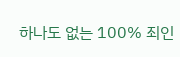하나도 없는 100% 죄인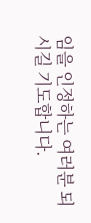임을 인정하는 여러분 되시길 기도합니다.